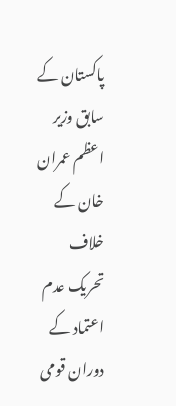پاکستان کے سابق وزیر اعظم عمران خان کے خلاف تحریک عدم اعتماد کے دوران قومی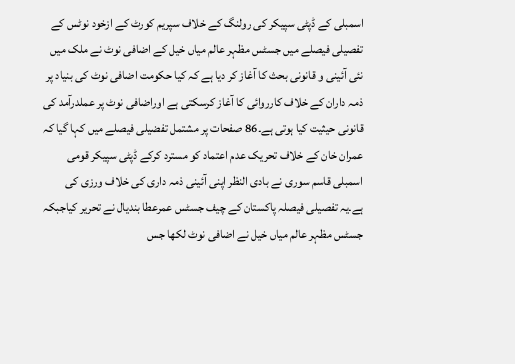اسمبلی کے ڈپٹی سپیکر کی رولنگ کے خلاف سپریم کورٹ کے ازخود نوٹس کے تفصیلی فیصلے میں جسٹس مظہر عالم میاں خیل کے اضافی نوٹ نے ملک میں نئی آئینی و قانونی بحث کا آغاز کر دیا ہے کہ کیا حکومت اضافی نوٹ کی بنیاد پر ذمہ داران کے خلاف کارروائی کا آغاز کرسکتی ہے اوراضافی نوٹ پر عملدرآمد کی قانونی حیثیت کیا ہوتی ہے۔86 صفحات پر مشتمل تفضیلی فیصلے میں کہا گیا کہ عمران خان کے خلاف تحریک عدم اعتماد کو مسترد کرکے ڈپٹی سپیکر قومی اسمبلی قاسم سوری نے بادی النظر اپنی آئینی ذمہ داری کی خلاف ورزی کی ہے۔یہ تفصیلی فیصلہ پاکستان کے چیف جسٹس عمرعطا بندیال نے تحریر کیاجبکہ جسٹس مظہر عالم میاں خیل نے اضافی نوٹ لکھا جس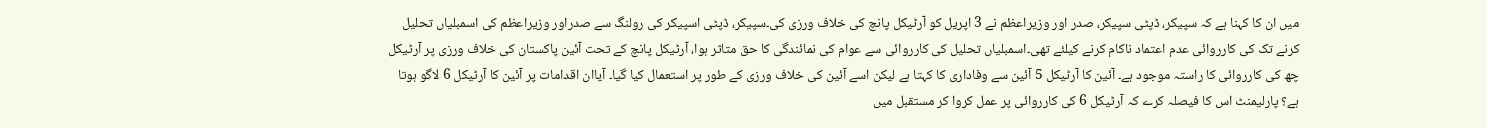میں ان کا کہنا ہے کہ سپیکر، ڈپٹی سپیکر، صدر اور وزیراعظم نے 3 اپریل کو آرٹیکل پانچ کی خلاف ورزی کی۔سپیکر، ڈپٹی اسپیکر کی رولنگ سے صدراور وزیراعظم کی اسمبلیاں تحلیل کرنے تک کی کارروائی عدم اعتماد ناکام کرنے کیلئے تھی۔اسمبلیاں تحلیل کی کارروائی سے عوام کی نمائندگی کا حق متاثر ہوا، آرٹیکل پانچ کے تحت آئین پاکستان کی خلاف ورزی پر آرٹیکل چھ کی کارروائی کا راستہ موجود ہے۔ آئین کا آرٹیکل 5 آئین سے وفاداری کا کہتا ہے لیکن اسے آئین کی خلاف ورزی کے طور پر استعمال کیا گیا۔ آیاان اقدامات پر آئین کا آرٹیکل 6 لاگو ہوتا ہے؟ پارلیمنٹ اس کا فیصلہ کرے کہ آرٹیکل 6 کی کارروائی پر عمل کروا کر مستقبل میں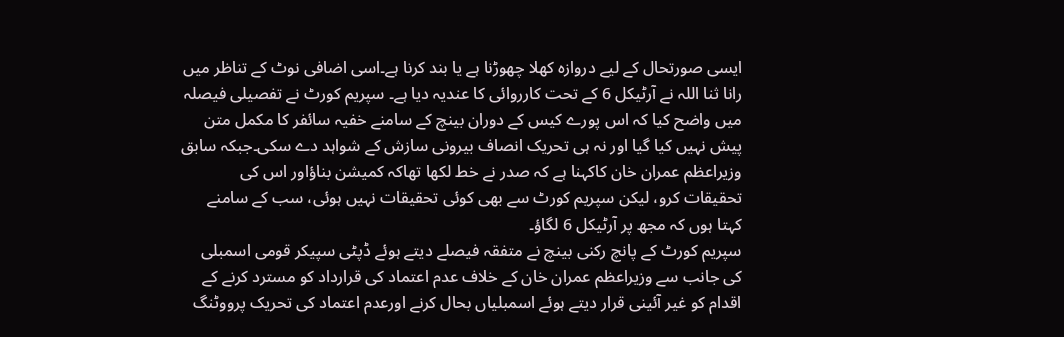ایسی صورتحال کے لیے دروازہ کھلا چھوڑنا ہے یا بند کرنا ہے۔اسی اضافی نوٹ کے تناظر میں رانا ثنا اللہ نے آرٹیکل 6 کے تحت کارروائی کا عندیہ دیا ہے۔ سپریم کورٹ نے تفصیلی فیصلہ میں واضح کیا کہ اس پورے کیس کے دوران بینچ کے سامنے خفیہ سائفر کا مکمل متن پیش نہیں کیا گیا اور نہ ہی تحریک انصاف بیرونی سازش کے شواہد دے سکی۔جبکہ سابق وزیراعظم عمران خان کاکہنا ہے کہ صدر نے خط لکھا تھاکہ کمیشن بناؤاور اس کی تحقیقات کرو، لیکن سپریم کورٹ سے بھی کوئی تحقیقات نہیں ہوئی، سب کے سامنے کہتا ہوں کہ مجھ پر آرٹیکل 6 لگاؤ۔
سپریم کورٹ کے پانچ رکنی بینچ نے متفقہ فیصلے دیتے ہوئے ڈپٹی سپیکر قومی اسمبلی کی جانب سے وزیراعظم عمران خان کے خلاف عدم اعتماد کی قرارداد کو مسترد کرنے کے اقدام کو غیر آئینی قرار دیتے ہوئے اسمبلیاں بحال کرنے اورعدم اعتماد کی تحریک پرووٹنگ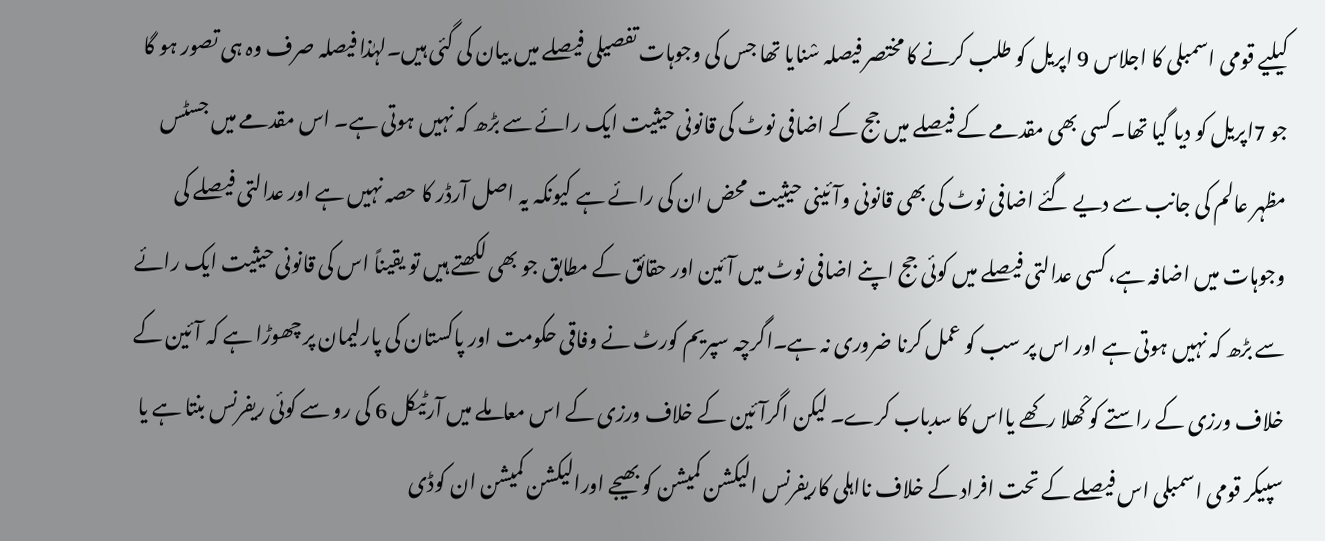کیلیے قومی اسمبلی کا اجلاس 9 اپریل کو طلب کرنے کا مختصر فیصلہ سْنایا تھا جس کی وجوہات تفصیلی فیصلے میں بیان کی گئی ہیں۔لہٰذا فیصلہ صرف وہ ہی تصور ہو گا جو 7اپریل کو دیا گیا تھا۔کسی بھی مقدمے کے فیصلے میں جج کے اضافی نوٹ کی قانونی حیثیت ایک رائے سے بڑھ کہ نہیں ہوتی ہے۔ اس مقدمے میں جسٹس مظہر عالم کی جانب سے دیے گئے اضافی نوٹ کی بھی قانونی وآئینی حیثیت محض ان کی رائے ہے کیونکہ یہ اصل آرڈر کا حصہ نہیں ہے اور عدالتی فیصلے کی وجوہات میں اضافہ ہے، کسی عدالتی فیصلے میں کوئی جج اپنے اضافی نوٹ میں آئین اور حقائق کے مطابق جو بھی لکھتے ہیں تو یقیناً اس کی قانونی حیثیت ایک رائے سے بڑھ کہ نہیں ہوتی ہے اور اس پر سب کو عمل کرنا ضروری نہ ہے۔اگرچہ سپریم کورٹ نے وفاقی حکومت اور پاکستان کی پارلیمان پر چھوڑا ہے کہ آئین کے خلاف ورزی کے راستے کو کْھلا رکھے یااس کا سدباب کرے۔ لیکن اگرآئین کے خلاف ورزی کے اس معاملے میں آرٹیکل 6 کی رو سے کوئی ریفرنس بنتا ہے یا سپیکر قومی اسمبلی اس فیصلے کے تحت افراد کے خلاف نااہلی کاریفرنس الیکشن کمیشن کو بھیجے اورالیکشن کمیشن ان کوڈی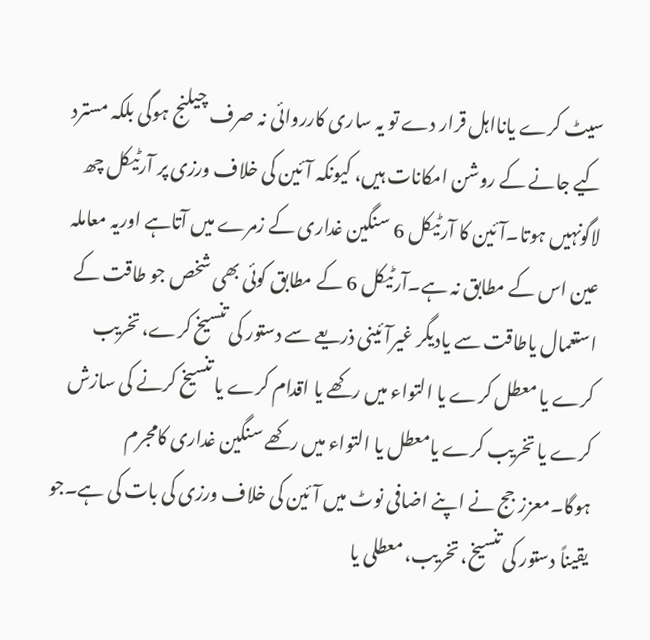سیٹ کرے یانااہل قرار دے تو یہ ساری کارروائی نہ صرف چیلنج ہوگی بلکہ مسترد کیے جانے کے روشن امکانات ہیں، کیونکہ آئین کی خلاف ورزی پر آرٹیکل چھ لاگونہیں ہوتا۔آئین کا آرٹیکل 6 سنگین غداری کے زمرے میں آتاہے اوریہ معاملہ عین اس کے مطابق نہ ہے۔آرٹیکل 6 کے مطابق کوئی بھی شخص جو طاقت کے استعمال یاطاقت سے یادیگر غیرآئینی ذریعے سے دستور کی تنسیخ کرے، تخریب کرے یا معطل کرے یا التواء میں رکھے یا اقدام کرے یا تنسیخ کرنے کی سازش کرے یا تخریب کرے یامعطل یا التواء میں رکھے سنگین غداری کامجرم ہوگا۔معزز جج نے اپنے اضافی نوٹ میں آئین کی خلاف ورزی کی بات کی ہے۔جو یقیناً دستور کی تنسیخ، تخریب، معطلی یا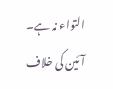التواء نہ ہے۔ آئین کی خلاف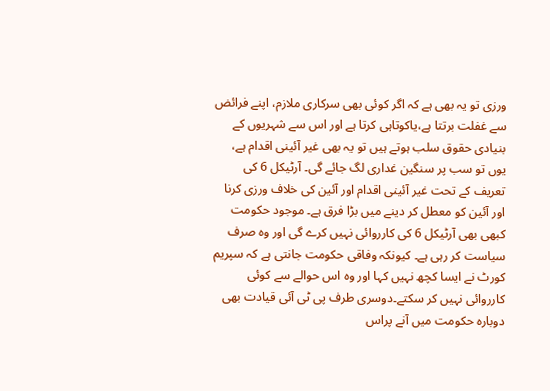ورزی تو یہ بھی ہے کہ اگر کوئی بھی سرکاری ملازم، اپنے فرائض سے غفلت برتتا ہے،یاکوتاہی کرتا ہے اور اس سے شہریوں کے بنیادی حقوق سلب ہوتے ہیں تو یہ بھی غیر آئینی اقدام ہے، یوں تو سب پر سنگین غداری لگ جائے گی۔ آرٹیکل 6 کی تعریف کے تحت غیر آئینی اقدام اور آئین کی خلاف ورزی کرنا اور آئین کو معطل کر دینے میں بڑا فرق ہے۔ موجود حکومت کبھی بھی آرٹیکل 6 کی کارروائی نہیں کرے گی اور وہ صرف سیاست کر رہی ہے۔ کیونکہ وفاقی حکومت جانتی ہے کہ سپریم کورٹ نے ایسا کچھ نہیں کہا اور وہ اس حوالے سے کوئی کارروائی نہیں کر سکتے۔دوسری طرف پی ٹی آئی قیادت بھی دوبارہ حکومت میں آنے پراس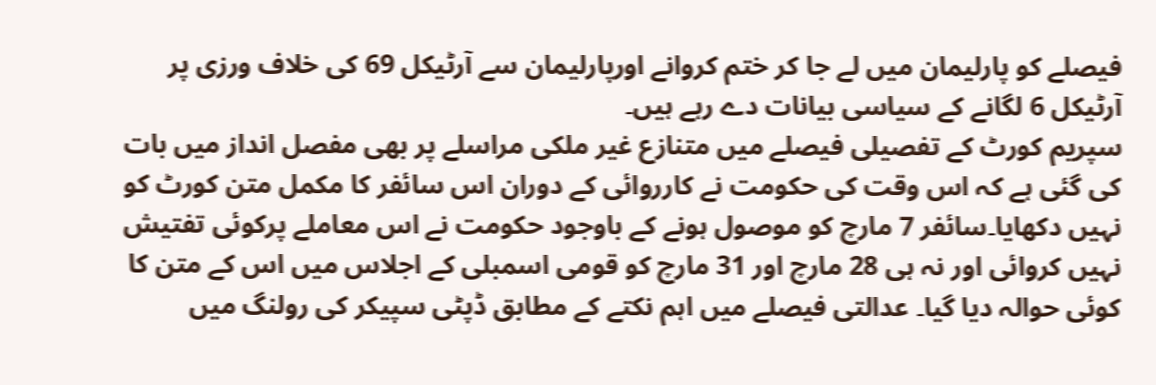فیصلے کو پارلیمان میں لے جا کر ختم کروانے اورپارلیمان سے آرٹیکل 69 کی خلاف ورزی پر آرٹیکل 6 لگانے کے سیاسی بیانات دے رہے ہیں۔
سپریم کورٹ کے تفصیلی فیصلے میں متنازع غیر ملکی مراسلے پر بھی مفصل انداز میں بات کی گئی ہے کہ اس وقت کی حکومت نے کارروائی کے دوران اس سائفر کا مکمل متن کورٹ کو نہیں دکھایا۔سائفر 7 مارچ کو موصول ہونے کے باوجود حکومت نے اس معاملے پرکوئی تفتیش نہیں کروائی اور نہ ہی 28 مارچ اور 31 مارچ کو قومی اسمبلی کے اجلاس میں اس کے متن کا کوئی حوالہ دیا گیا۔ عدالتی فیصلے میں اہم نکتے کے مطابق ڈپٹی سپیکر کی رولنگ میں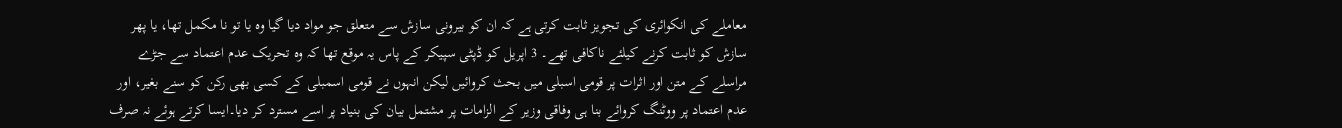معاملے کی انکوائری کی تجویز ثابت کرتی ہے کہ ان کو بیرونی سازش سے متعلق جو مواد دیا گیا وہ یا تو نا مکمل تھا، یا پھر سازش کو ثابت کرنے کیلئے ناکافی تھے۔ 3 اپریل کو ڈپٹی سپیکر کے پاس یہ موقع تھا کہ وہ تحریک عدم اعتماد سے جڑے مراسلے کے متن اور اثرات پر قومی اسبلی میں بحث کروائیں لیکن انہوں نے قومی اسمبلی کے کسی بھی رکن کو سنے بغیر، اور عدم اعتماد پر ووٹنگ کروائے بنا ہی وفاقی وزیر کے الزامات پر مشتمل بیان کی بنیاد پر اسے مسترد کر دیا۔ایسا کرتے ہوئے نہ صرف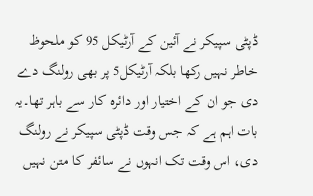ڈپٹی سپیکر نے آئین کے آرٹیکل 95 کو ملحوظ خاطر نہیں رکھا بلکہ آرٹیکل5 پر بھی رولنگ دے دی جو ان کے اختیار اور دائرہ کار سے باہر تھا۔یہ بات اہم ہے کہ جس وقت ڈپٹی سپیکر نے رولنگ دی، اس وقت تک انہوں نے سائفر کا متن نہیں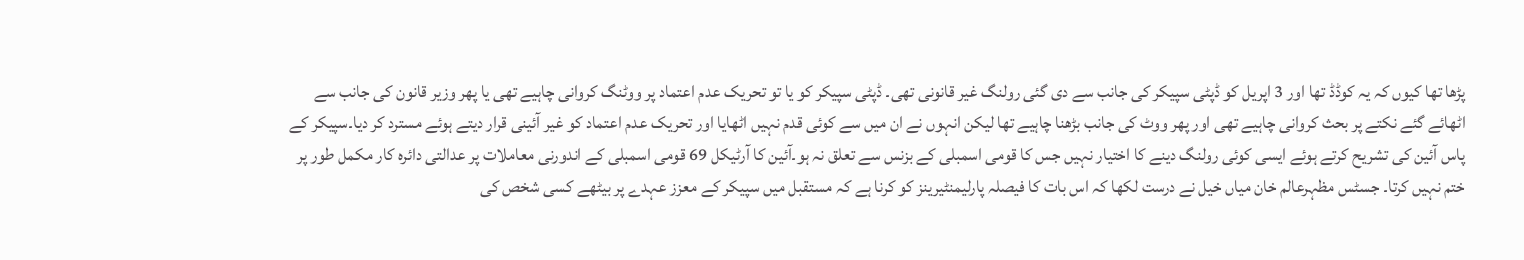پڑھا تھا کیوں کہ یہ کوڈڈ تھا اور 3 اپریل کو ڈپٹی سپیکر کی جانب سے دی گئی رولنگ غیر قانونی تھی۔ ڈپٹی سپیکر کو یا تو تحریک عدم اعتماد پر ووٹنگ کروانی چاہیے تھی یا پھر وزیر قانون کی جانب سے اٹھائے گئے نکتے پر بحث کروانی چاہیے تھی اور پھر ووٹ کی جانب بڑھنا چاہیے تھا لیکن انہوں نے ان میں سے کوئی قدم نہیں اٹھایا اور تحریک عدم اعتماد کو غیر آئینی قرار دیتے ہوئے مسترد کر دیا۔سپیکر کے پاس آئین کی تشریح کرتے ہوئے ایسی کوئی رولنگ دینے کا اختیار نہیں جس کا قومی اسمبلی کے بزنس سے تعلق نہ ہو۔آئین کا آرٹیکل 69 قومی اسمبلی کے اندورنی معاملات پر عدالتی دائرہ کار مکمل طور پر ختم نہیں کرتا۔ جسٹس مظہرعالم خان میاں خیل نے درست لکھا کہ اس بات کا فیصلہ پارلیمنٹیرینز کو کرنا ہے کہ مستقبل میں سپیکر کے معزز عہدے پر بیٹھے کسی شخص کی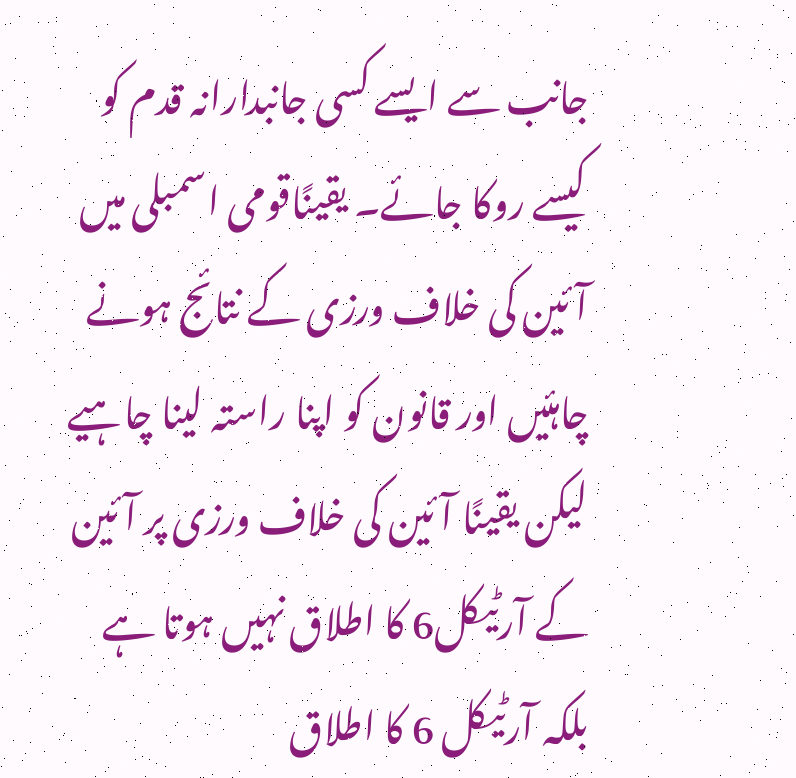جانب سے ایسے کسی جانبدارانہ قدم کو کیسے روکا جائے۔ یقینًاقومی اسمبلی میں آئین کی خلاف ورزی کے نتائج ہونے چاہئیں اور قانون کو اپنا راستہ لینا چاہیے لیکن یقینًا آئین کی خلاف ورزی پر آئین کے آرٹیکل6 کا اطلاق نہیں ہوتا ہے بلکہ آرٹیکل 6 کا اطلاق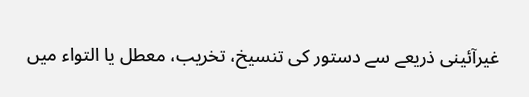غیرآئینی ذریعے سے دستور کی تنسیخ، تخریب، معطل یا التواء میں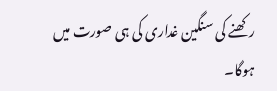رکھنے کی سنگین غداری کی ہی صورت میں ہوگا۔